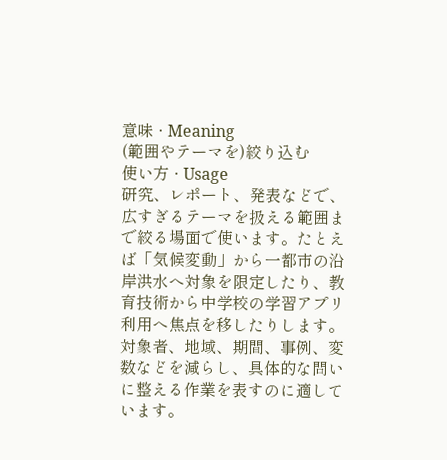意味 · Meaning
(範囲やテーマを)絞り込む
使い方 · Usage
研究、レポート、発表などで、広すぎるテーマを扱える範囲まで絞る場面で使います。たとえば「気候変動」から一都市の沿岸洪水へ対象を限定したり、教育技術から中学校の学習アプリ利用へ焦点を移したりします。対象者、地域、期間、事例、変数などを減らし、具体的な問いに整える作業を表すのに適しています。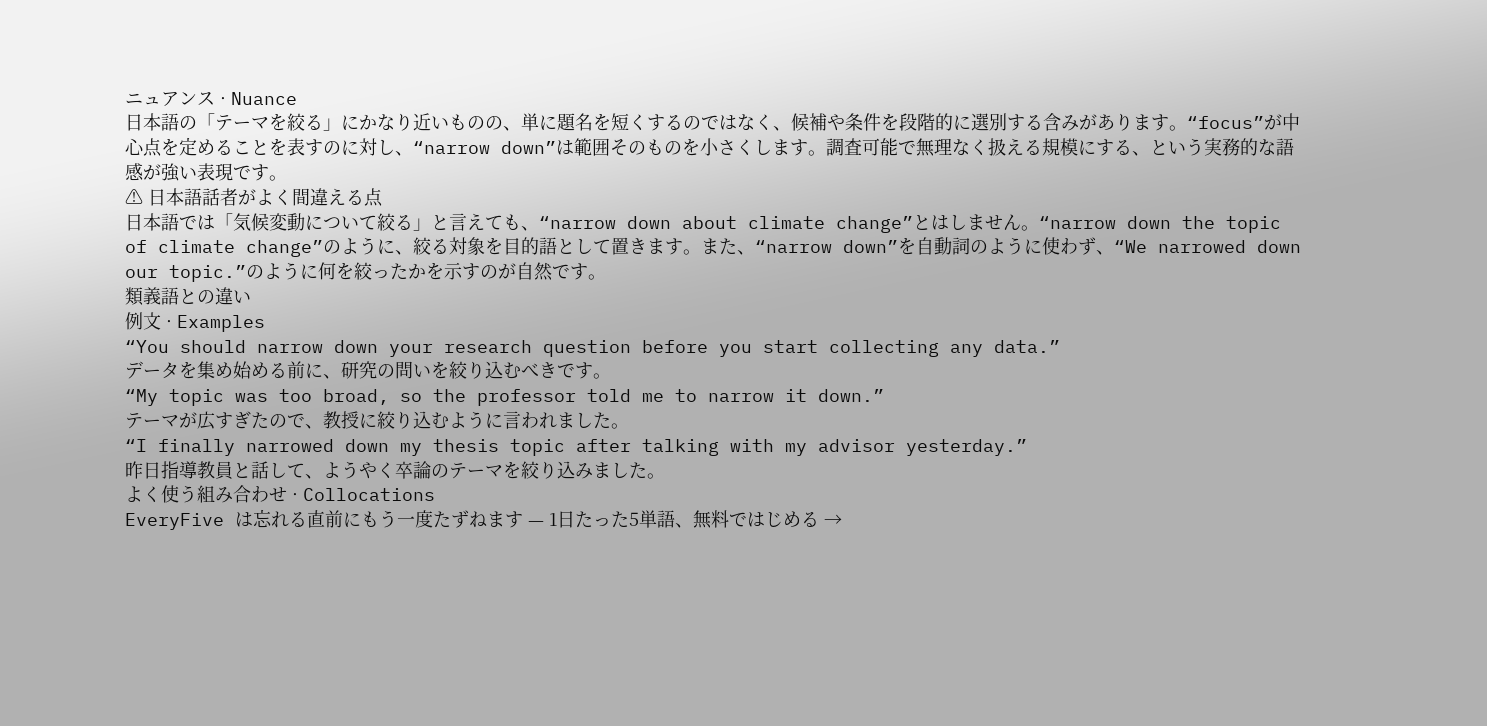ニュアンス · Nuance
日本語の「テーマを絞る」にかなり近いものの、単に題名を短くするのではなく、候補や条件を段階的に選別する含みがあります。“focus”が中心点を定めることを表すのに対し、“narrow down”は範囲そのものを小さくします。調査可能で無理なく扱える規模にする、という実務的な語感が強い表現です。
⚠ 日本語話者がよく間違える点
日本語では「気候変動について絞る」と言えても、“narrow down about climate change”とはしません。“narrow down the topic of climate change”のように、絞る対象を目的語として置きます。また、“narrow down”を自動詞のように使わず、“We narrowed down our topic.”のように何を絞ったかを示すのが自然です。
類義語との違い
例文 · Examples
“You should narrow down your research question before you start collecting any data.”
データを集め始める前に、研究の問いを絞り込むべきです。
“My topic was too broad, so the professor told me to narrow it down.”
テーマが広すぎたので、教授に絞り込むように言われました。
“I finally narrowed down my thesis topic after talking with my advisor yesterday.”
昨日指導教員と話して、ようやく卒論のテーマを絞り込みました。
よく使う組み合わせ · Collocations
EveryFive は忘れる直前にもう一度たずねます — 1日たった5単語、無料ではじめる →